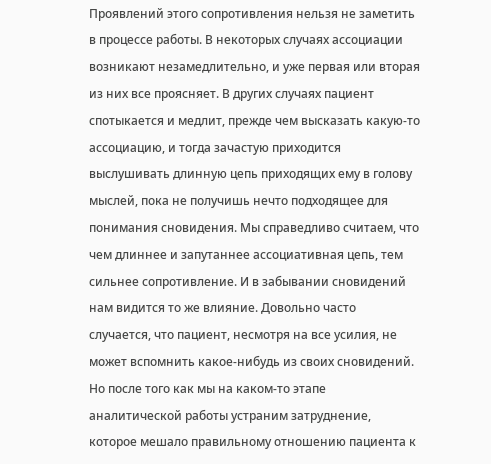Проявлений этого сопротивления нельзя не заметить в процессе работы. В некоторых случаях ассоциации возникают незамедлительно, и уже первая или вторая из них все проясняет. В других случаях пациент спотыкается и медлит, прежде чем высказать какую-то ассоциацию, и тогда зачастую приходится выслушивать длинную цепь приходящих ему в голову мыслей, пока не получишь нечто подходящее для понимания сновидения. Мы справедливо считаем, что чем длиннее и запутаннее ассоциативная цепь, тем сильнее сопротивление. И в забывании сновидений нам видится то же влияние. Довольно часто случается, что пациент, несмотря на все усилия, не может вспомнить какое-нибудь из своих сновидений. Но после того как мы на каком-то этапе аналитической работы устраним затруднение, которое мешало правильному отношению пациента к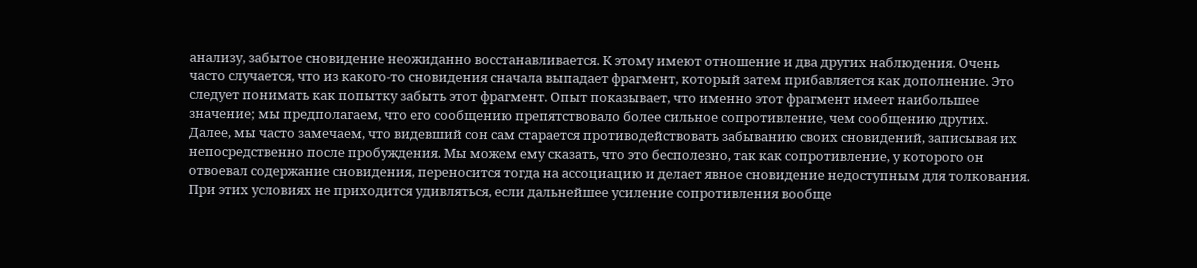анализу, забытое сновидение неожиданно восстанавливается. К этому имеют отношение и два других наблюдения. Очень часто случается, что из какого-то сновидения сначала выпадает фрагмент, который затем прибавляется как дополнение. Это следует понимать как попытку забыть этот фрагмент. Опыт показывает, что именно этот фрагмент имеет наибольшее значение; мы предполагаем, что его сообщению препятствовало более сильное сопротивление, чем сообщению других. Далее, мы часто замечаем, что видевший сон сам старается противодействовать забыванию своих сновидений, записывая их непосредственно после пробуждения. Мы можем ему сказать, что это бесполезно, так как сопротивление, у которого он отвоевал содержание сновидения, переносится тогда на ассоциацию и делает явное сновидение недоступным для толкования. При этих условиях не приходится удивляться, если дальнейшее усиление сопротивления вообще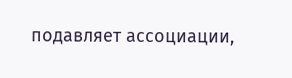подавляет ассоциации,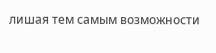лишая тем самым возможности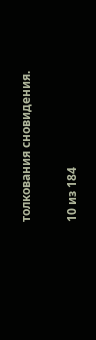толкования сновидения.


10 из 184